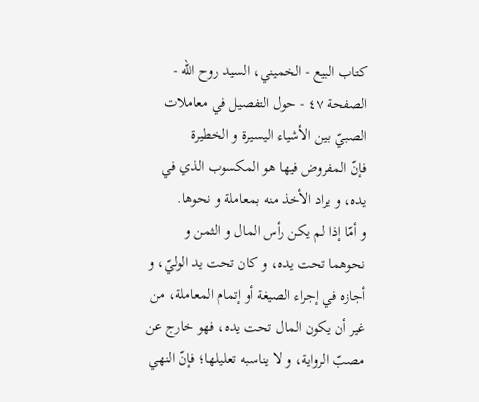كتاب البيع - الخميني، السيد روح الله - الصفحة ٤٧ - حول التفصيل في معاملات الصبيّ بين الأشياء اليسيرة و الخطيرة
فإنّ المفروض فيها هو المكسوب الذي في يده، و يراد الأخذ منه بمعاملة و نحوها.
و أمّا إذا لم يكن رأس المال و الثمن و نحوهما تحت يده، و كان تحت يد الوليّ، و أجازه في إجراء الصيغة أو إتمام المعاملة، من غير أن يكون المال تحت يده، فهو خارج عن مصبّ الرواية، و لا يناسبه تعليلها؛ فإنّ النهي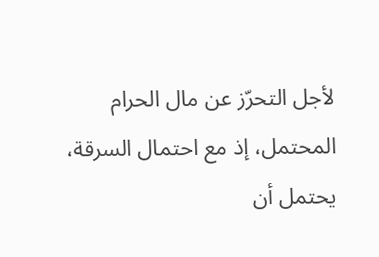لأجل التحرّز عن مال الحرام المحتمل، إذ مع احتمال السرقة، يحتمل أن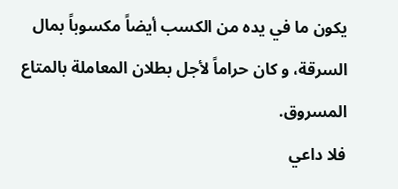يكون ما في يده من الكسب أيضاً مكسوباً بمال السرقة، و كان حراماً لأجل بطلان المعاملة بالمتاع المسروق.
فلا داعي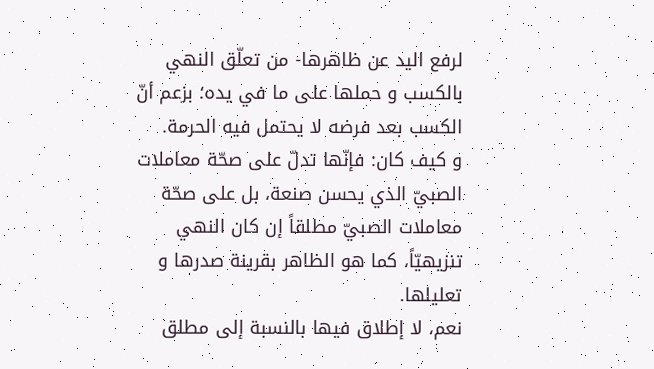لرفع اليد عن ظاهرها- من تعلّق النهي بالكسب و حملها على ما في يده؛ بزعم أنّ الكسب بعد فرضه لا يحتمل فيه الحرمة.
و كيف كان: فإنّها تدلّ على صحّة معاملات الصبيّ الذي يحسن صنعة، بل على صحّة معاملات الصبيّ مطلقاً إن كان النهي تنزيهيّاً، كما هو الظاهر بقرينة صدرها و تعليلها.
نعم، لا إطلاق فيها بالنسبة إلى مطلق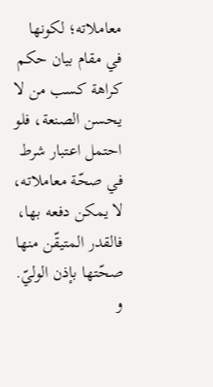معاملاته؛ لكونها في مقام بيان حكم كراهة كسب من لا يحسن الصنعة، فلو احتمل اعتبار شرط في صحّة معاملاته، لا يمكن دفعه بها، فالقدر المتيقّن منها صحّتها بإذن الوليّ.
و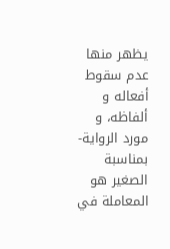يظهر منها عدم سقوط أفعاله و ألفاظه، و مورد الرواية- بمناسبة الصغير هو المعاملة في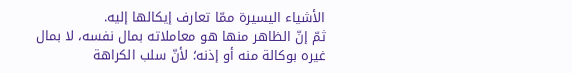الأشياء اليسيرة ممّا تعارف إيكالها إليه.
ثمّ إنّ الظاهر منها هو معاملاته بمال نفسه، لا بمال غيره بوكالة منه أو إذنه؛ لأنّ سلب الكراهة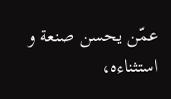عمّن يحسن صنعة و استثناءه،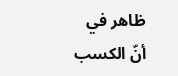ظاهر في أنّ الكسب